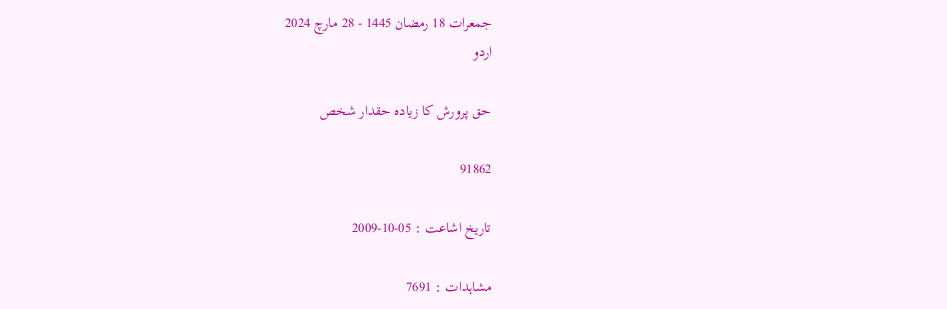جمعرات 18 رمضان 1445 - 28 مارچ 2024
اردو

حق پرورش كا زيادہ حقدار شخص

91862

تاریخ اشاعت : 05-10-2009

مشاہدات : 7691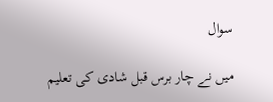سوال

ميں نے چار برس قبل شادى كى تعليم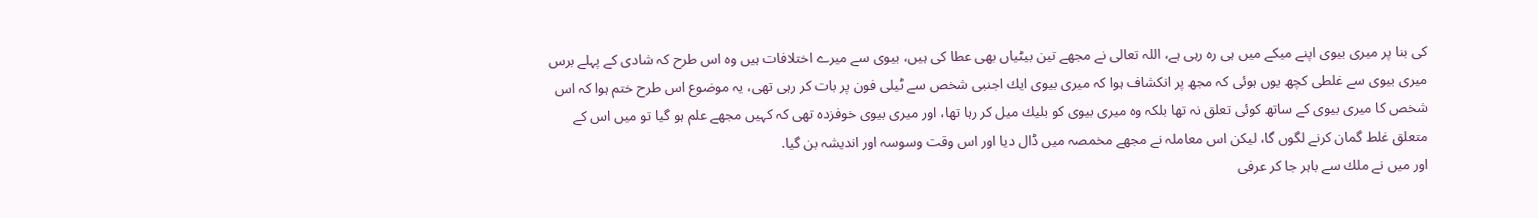كى بنا پر ميرى بيوى اپنے ميكے ميں ہى رہ رہى ہے، اللہ تعالى نے مجھے تين بيٹياں بھى عطا كى ہيں، بيوى سے ميرے اختلافات ہيں وہ اس طرح كہ شادى كے پہلے برس ميرى بيوى سے غلطى كچھ يوں ہوئى كہ مجھ پر انكشاف ہوا كہ ميرى بيوى ايك اجنبى شخص سے ٹيلى فون پر بات كر رہى تھى، يہ موضوع اس طرح ختم ہوا كہ اس شخص كا ميرى بيوى كے ساتھ كوئى تعلق نہ تھا بلكہ وہ ميرى بيوى كو بليك ميل كر رہا تھا، اور ميرى بيوى خوفزدہ تھى كہ كہيں مجھے علم ہو گيا تو ميں اس كے متعلق غلط گمان كرنے لگوں گا، ليكن اس معاملہ نے مجھے مخمصہ ميں ڈال ديا اور اس وقت وسوسہ اور انديشہ بن گيا.
اور ميں نے ملك سے باہر جا كر عرفى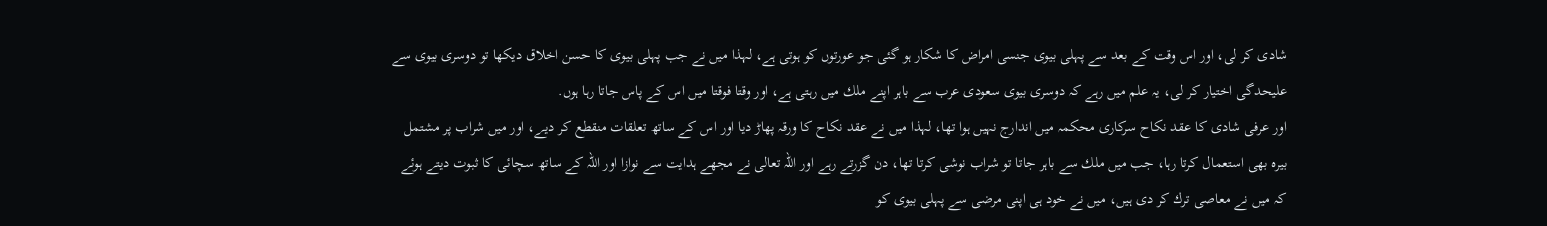شادى كر لى، اور اس وقت كے بعد سے پہلى بيوى جنسى امراض كا شكار ہو گئى جو عورتوں كو ہوتى ہے، لہذا ميں نے جب پہلى بيوى كا حسن اخلاق ديكھا تو دوسرى بيوى سے عليحدگى اختيار كر لى، يہ علم ميں رہے كہ دوسرى بيوى سعودى عرب سے باہر اپنے ملك ميں رہتى ہے، اور وقتا فوقتا ميں اس كے پاس جاتا رہا ہوں.
اور عرفى شادى كا عقد نكاح سركارى محكمہ ميں اندارج نہيں ہوا تھا، لہذا ميں نے عقد نكاح كا ورقہ پھاڑ ديا اور اس كے ساتھ تعلقات منقطع كر ديے، اور ميں شراب پر مشتمل بيرہ بھى استعمال كرتا رہا، جب ميں ملك سے باہر جاتا تو شراب نوشى كرتا تھا، دن گزرتے رہے اور اللہ تعالى نے مجھے ہدايت سے نوازا اور اللہ كے ساتھ سچائى كا ثبوت ديتے ہوئے كہ ميں نے معاصى ترك كر دى ہيں، ميں نے خود ہى اپنى مرضى سے پہلى بيوى كو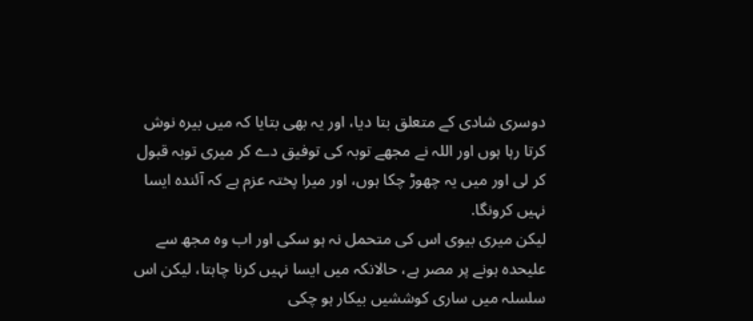دوسرى شادى كے متعلق بتا ديا، اور يہ بھى بتايا كہ ميں بيرہ نوش كرتا رہا ہوں اور اللہ نے مجھے توبہ كى توفيق دے كر ميرى توبہ قبول كر لى اور ميں يہ چھوڑ چكا ہوں، اور ميرا پختہ عزم ہے كہ آئندہ ايسا نہيں كرونگا.
ليكن ميرى بيوى اس كى متحمل نہ ہو سكى اور اب وہ مجھ سے عليحدہ ہونے پر مصر ہے، حالانكہ ميں ايسا نہيں كرنا چاہتا، ليكن اس سلسلہ ميں سارى كوششيں بيكار ہو چكى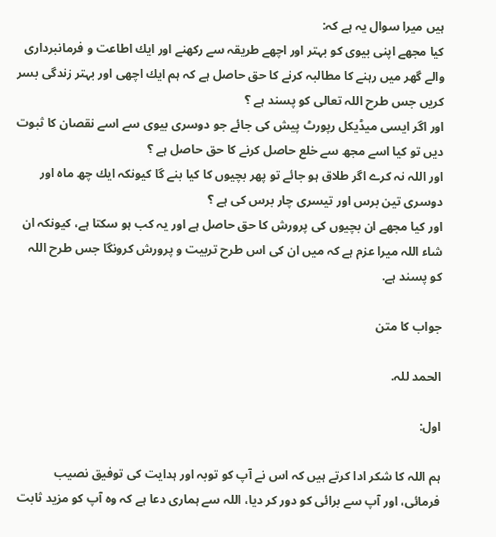ہيں ميرا سوال يہ ہے كہ:
كيا مجھے اپنى بيوى كو بہتر اور اچھے طريقہ سے ركھنے اور ايك اطاعت و فرمانبردارى والے گھر ميں رہنے كا مطالبہ كرنے كا حق حاصل ہے كہ ہم ايك اچھى اور بہتر زندگى بسر كريں جس طرح اللہ تعالى كو پسند ہے ؟
اور اگر ايسى ميڈيكل رپورٹ پيش كى جائے جو دوسرى بيوى سے اسے نقصان كا ثبوت ديں تو كيا اسے مجھ سے خلع حاصل كرنے كا حق حاصل ہے ؟
اور اللہ نہ كرے اگر طلاق ہو جائے تو پھر بچيوں كا كيا بنے گا كيونكہ ايك چھ ماہ اور دوسرى تين برس اور تيسرى چار برس كى ہے ؟
اور كيا مجھے ان بچيوں كى پرورش كا حق حاصل ہے اور يہ كب ہو سكتا ہے، كيونكہ ان شاء اللہ ميرا عزم ہے كہ ميں ان كى اس طرح تربيت و پرورش كرونگا جس طرح اللہ كو پسند ہے.

جواب کا متن

الحمد للہ.

اول:

ہم اللہ كا شكر ادا كرتے ہيں كہ اس نے آپ كو توبہ اور ہدايت كى توفيق نصيب فرمائى، اور آپ سے برائى كو دور كر ديا، اللہ سے ہمارى دعا ہے كہ وہ آپ كو مزيد ثابت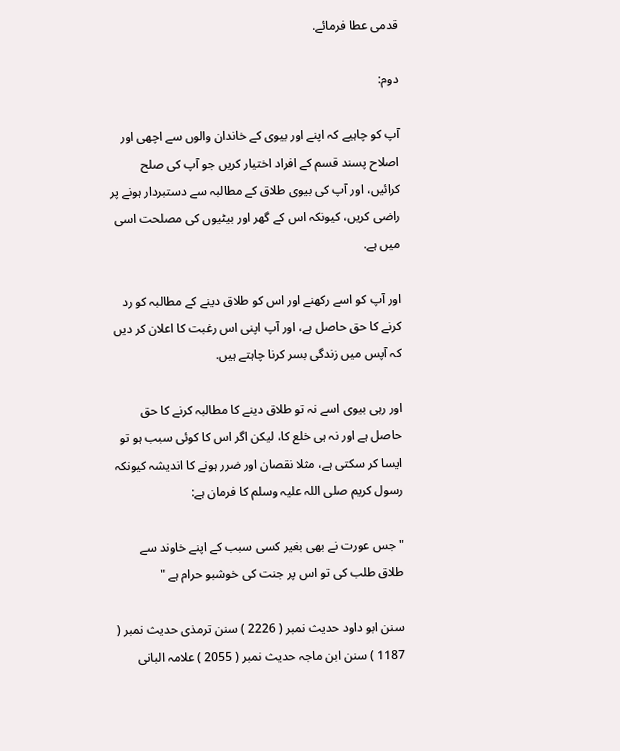قدمى عطا فرمائے.

دوم:

آپ كو چاہيے كہ اپنے اور بيوى كے خاندان والوں سے اچھى اور اصلاح پسند قسم كے افراد اختيار كريں جو آپ كى صلح كرائيں، اور آپ كى بيوى طلاق كے مطالبہ سے دستبردار ہونے پر راضى كريں، كيونكہ اس كے گھر اور بيٹيوں كى مصلحت اسى ميں ہے.

اور آپ كو اسے ركھنے اور اس كو طلاق دينے كے مطالبہ كو رد كرنے كا حق حاصل ہے، اور آپ اپنى اس رغبت كا اعلان كر ديں كہ آپس ميں زندگى بسر كرنا چاہتے ہيں.

اور رہى بيوى اسے نہ تو طلاق دينے كا مطالبہ كرنے كا حق حاصل ہے اور نہ ہى خلع كا، ليكن اگر اس كا كوئى سبب ہو تو ايسا كر سكتى ہے، مثلا نقصان اور ضرر ہونے كا انديشہ كيونكہ رسول كريم صلى اللہ عليہ وسلم كا فرمان ہے:

" جس عورت نے بھى بغير كسى سبب كے اپنے خاوند سے طلاق طلب كى تو اس پر جنت كى خوشبو حرام ہے "

سنن ابو داود حديث نمبر ( 2226 ) سنن ترمذى حديث نمبر ( 1187 ) سنن ابن ماجہ حديث نمبر ( 2055 ) علامہ البانى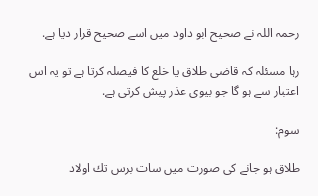رحمہ اللہ نے صحيح ابو داود ميں اسے صحيح قرار ديا ہے.

رہا مسئلہ كہ قاضى طلاق يا خلع كا فيصلہ كرتا ہے تو يہ اس اعتبار سے ہو گا جو بيوى عذر پيش كرتى ہے.

سوم:

طلاق ہو جانے كى صورت ميں سات برس تك اولاد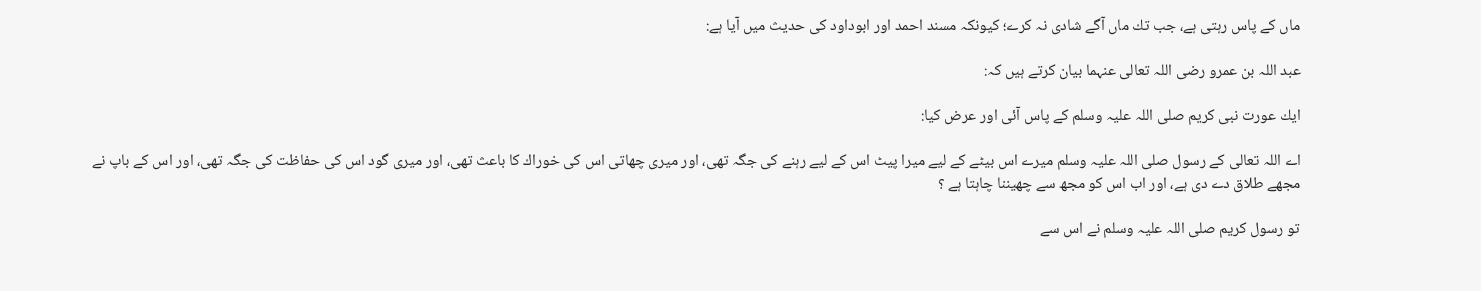ماں كے پاس رہتى ہے، جب تك ماں آگے شادى نہ كرے؛ كيونكہ مسند احمد اور ابوداود كى حديث ميں آيا ہے:

عبد اللہ بن عمرو رضى اللہ تعالى عنہما بيان كرتے ہيں كہ:

ايك عورت نبى كريم صلى اللہ عليہ وسلم كے پاس آئى اور عرض كيا:

اے اللہ تعالى كے رسول صلى اللہ عليہ وسلم ميرے اس بيٹے كے ليے ميرا پيٹ اس كے ليے رہنے كى جگہ تھى، اور ميرى چھاتى اس كى خوراك كا باعث تھى، اور ميرى گود اس كى حفاظت كى جگہ تھى، اور اس كے باپ نے مجھے طلاق دے دى ہے، اور اب اس كو مجھ سے چھيننا چاہتا ہے ؟

تو رسول كريم صلى اللہ عليہ وسلم نے اس سے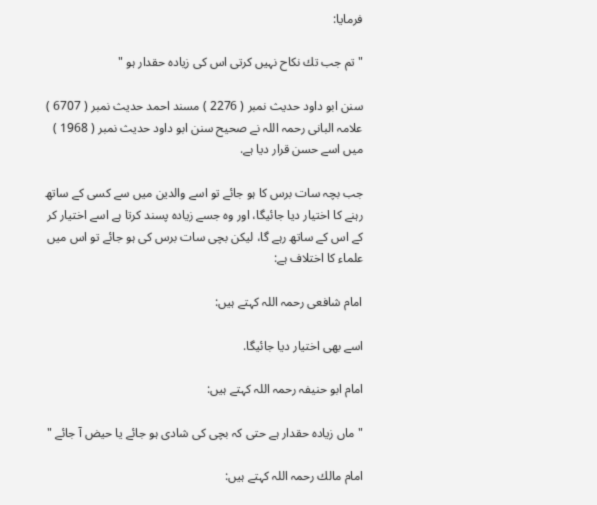فرمايا:

" تم جب تك نكاح نہيں كرتى اس كى زيادہ حقدار ہو "

سنن ابو داود حديث نمبر ( 2276 ) مسند احمد حديث نمبر ( 6707 ) علامہ البانى رحمہ اللہ نے صحيح سنن ابو داود حديث نمبر ( 1968 ) ميں اسے حسن قرار ديا ہے.

جب بچہ سات برس كا ہو جائے تو اسے والدين ميں سے كسى كے ساتھ رہنے كا اختيار ديا جائيگا، اور وہ جسے زيادہ پسند كرتا ہے اسے اختيار كر كے اس كے ساتھ رہے گا، ليكن بچى سات برس كى ہو جائے تو اس ميں علماء كا اختلاف ہے:

امام شافعى رحمہ اللہ كہتے ہيں:

اسے بھى اختيار ديا جائيگا.

امام ابو حنيفہ رحمہ اللہ كہتے ہيں:

" ماں زيادہ حقدار ہے حتى كہ بچى كى شادى ہو جائے يا حيض آ جائے "

امام مالك رحمہ اللہ كہتے ہيں: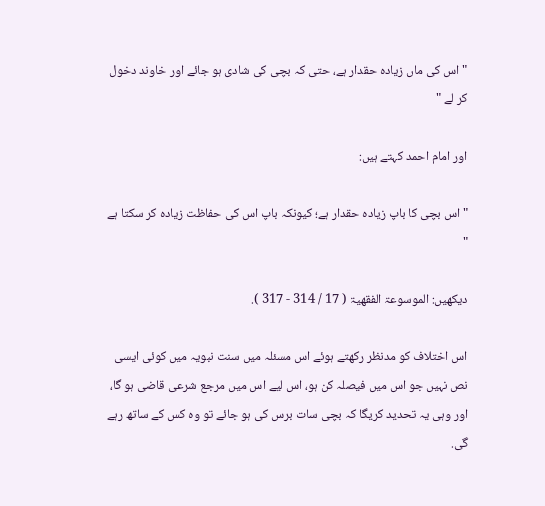" اس كى ماں زيادہ حقدار ہے، حتى كہ بچى كى شادى ہو جائے اور خاوند دخول كر لے "

اور امام احمد كہتے ہيں:

" اس بچى كا باپ زيادہ حقدار ہے؛ كيونكہ باپ اس كى حفاظت زيادہ كر سكتا ہے "

ديكھيں: الموسوعۃ الفقھيۃ ( 17 / 314 - 317 ).

اس اختلاف كو مدنظر ركھتے ہوئے اس مسئلہ ميں سنت نبويہ ميں كوئى ايسى نص نہيں جو اس ميں فيصلہ كن ہو، اس ليے اس ميں مرجع شرعى قاضى ہو گا، اور وہى يہ تحديد كريگا كہ بچى سات برس كى ہو جائے تو وہ كس كے ساتھ رہے گى.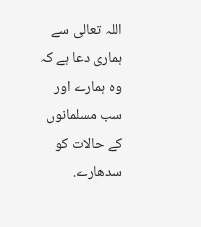اللہ تعالى سے ہمارى دعا ہے كہ وہ ہمارے اور سب مسلمانوں كے حالات كو سدھارے.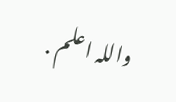واللہ اعلم .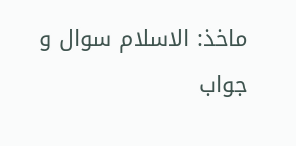ماخذ: الاسلام سوال و جواب